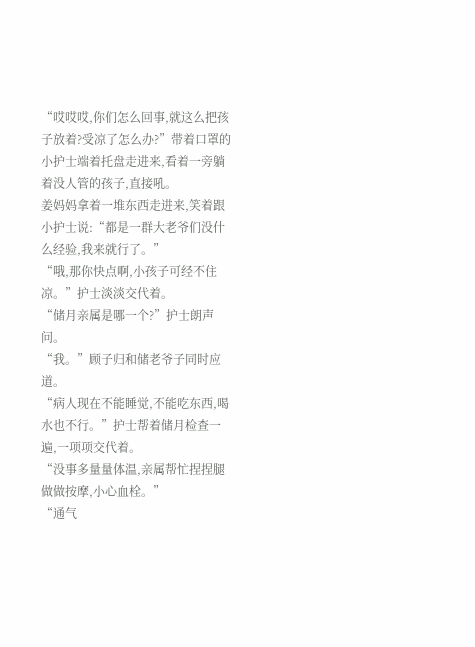“哎哎哎,你们怎么回事,就这么把孩子放着?受凉了怎么办?”带着口罩的小护士端着托盘走进来,看着一旁躺着没人管的孩子,直接吼。
姜妈妈拿着一堆东西走进来,笑着跟小护士说:“都是一群大老爷们没什么经验,我来就行了。”
“哦,那你快点啊,小孩子可经不住凉。”护士淡淡交代着。
“储月亲属是哪一个?”护士朗声问。
“我。”顾子归和储老爷子同时应道。
“病人现在不能睡觉,不能吃东西,喝水也不行。”护士帮着储月检查一遍,一项项交代着。
“没事多量量体温,亲属帮忙捏捏腿做做按摩,小心血栓。”
“通气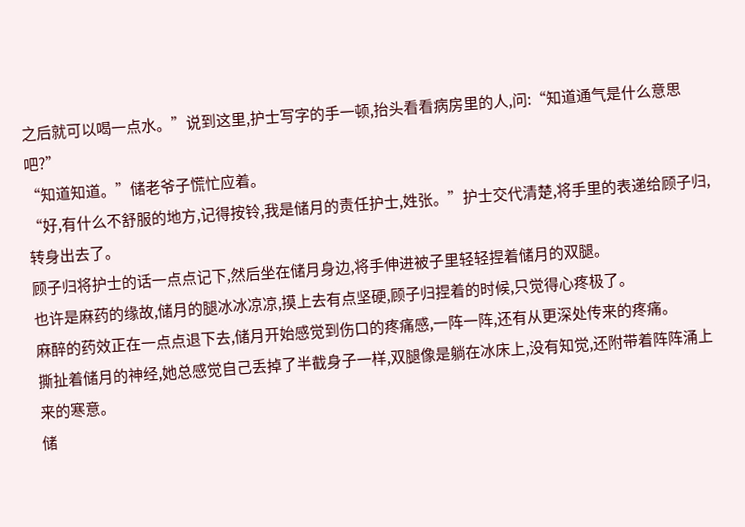之后就可以喝一点水。”说到这里,护士写字的手一顿,抬头看看病房里的人,问:“知道通气是什么意思吧?”
“知道知道。”储老爷子慌忙应着。
“好,有什么不舒服的地方,记得按铃,我是储月的责任护士,姓张。”护士交代清楚,将手里的表递给顾子归,转身出去了。
顾子归将护士的话一点点记下,然后坐在储月身边,将手伸进被子里轻轻捏着储月的双腿。
也许是麻药的缘故,储月的腿冰冰凉凉,摸上去有点坚硬,顾子归捏着的时候,只觉得心疼极了。
麻醉的药效正在一点点退下去,储月开始感觉到伤口的疼痛感,一阵一阵,还有从更深处传来的疼痛。
撕扯着储月的神经,她总感觉自己丢掉了半截身子一样,双腿像是躺在冰床上,没有知觉,还附带着阵阵涌上来的寒意。
储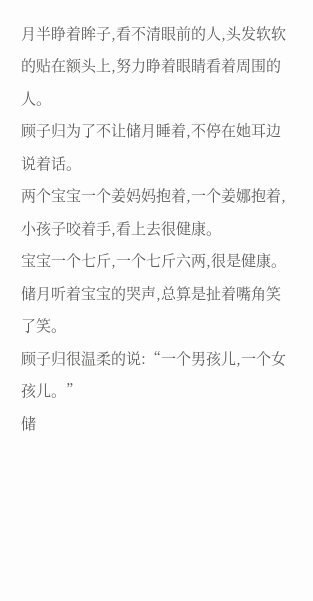月半睁着眸子,看不清眼前的人,头发软软的贴在额头上,努力睁着眼睛看着周围的人。
顾子归为了不让储月睡着,不停在她耳边说着话。
两个宝宝一个姜妈妈抱着,一个姜娜抱着,小孩子咬着手,看上去很健康。
宝宝一个七斤,一个七斤六两,很是健康。
储月听着宝宝的哭声,总算是扯着嘴角笑了笑。
顾子归很温柔的说:“一个男孩儿,一个女孩儿。”
储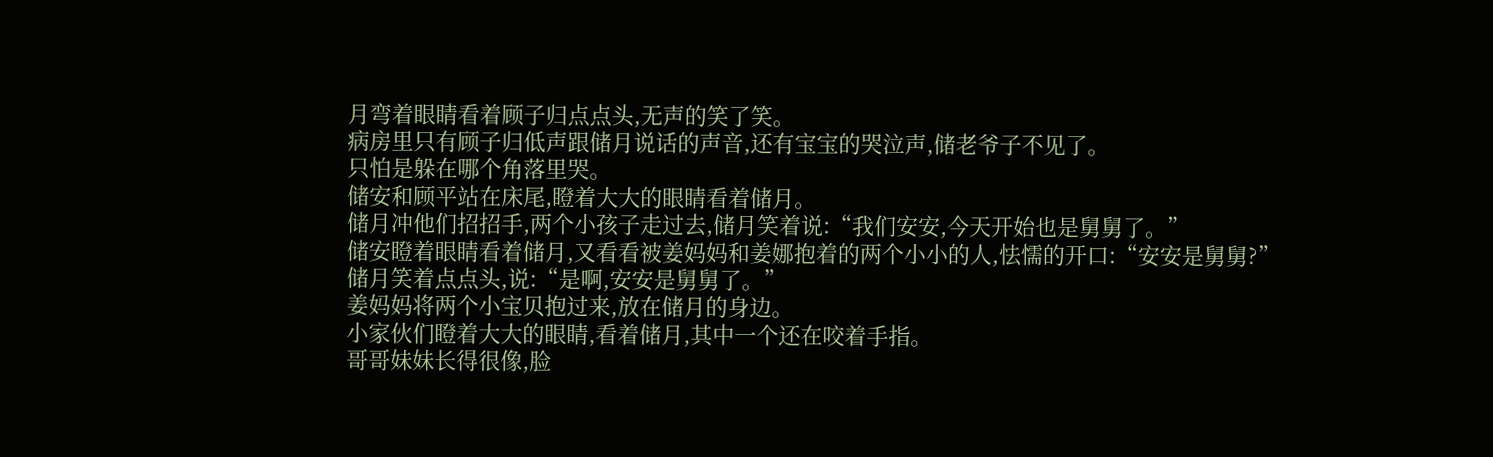月弯着眼睛看着顾子归点点头,无声的笑了笑。
病房里只有顾子归低声跟储月说话的声音,还有宝宝的哭泣声,储老爷子不见了。
只怕是躲在哪个角落里哭。
储安和顾平站在床尾,瞪着大大的眼睛看着储月。
储月冲他们招招手,两个小孩子走过去,储月笑着说:“我们安安,今天开始也是舅舅了。”
储安瞪着眼睛看着储月,又看看被姜妈妈和姜娜抱着的两个小小的人,怯懦的开口:“安安是舅舅?”
储月笑着点点头,说:“是啊,安安是舅舅了。”
姜妈妈将两个小宝贝抱过来,放在储月的身边。
小家伙们瞪着大大的眼睛,看着储月,其中一个还在咬着手指。
哥哥妹妹长得很像,脸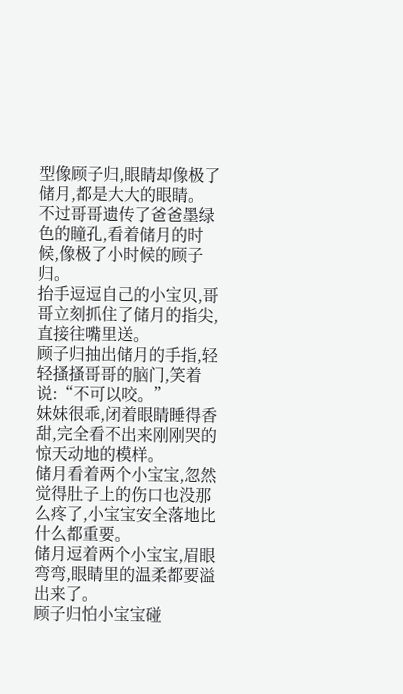型像顾子归,眼睛却像极了储月,都是大大的眼睛。
不过哥哥遗传了爸爸墨绿色的瞳孔,看着储月的时候,像极了小时候的顾子归。
抬手逗逗自己的小宝贝,哥哥立刻抓住了储月的指尖,直接往嘴里送。
顾子归抽出储月的手指,轻轻搔搔哥哥的脑门,笑着说:“不可以咬。”
妹妹很乖,闭着眼睛睡得香甜,完全看不出来刚刚哭的惊天动地的模样。
储月看着两个小宝宝,忽然觉得肚子上的伤口也没那么疼了,小宝宝安全落地比什么都重要。
储月逗着两个小宝宝,眉眼弯弯,眼睛里的温柔都要溢出来了。
顾子归怕小宝宝碰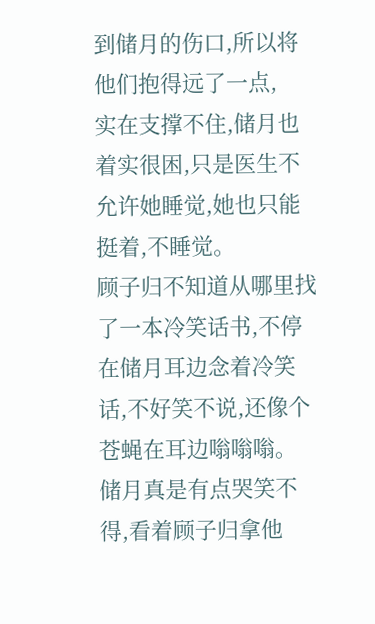到储月的伤口,所以将他们抱得远了一点,
实在支撑不住,储月也着实很困,只是医生不允许她睡觉,她也只能挺着,不睡觉。
顾子归不知道从哪里找了一本冷笑话书,不停在储月耳边念着冷笑话,不好笑不说,还像个苍蝇在耳边嗡嗡嗡。
储月真是有点哭笑不得,看着顾子归拿他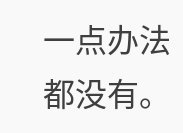一点办法都没有。